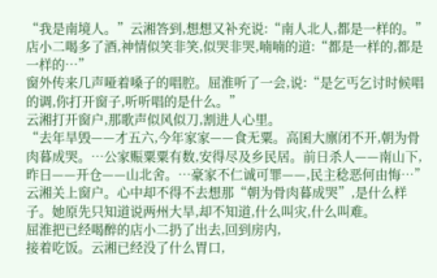“我是南境人。”云湘答到,想想又补充说:“南人北人,都是一样的。”
店小二喝多了酒,神情似笑非笑,似哭非哭,喃喃的道:“都是一样的,都是一样的…”
窗外传来几声哑着嗓子的唱腔。屈淮听了一会,说:“是乞丐乞讨时候唱的调,你打开窗子,听听唱的是什么。”
云湘打开窗户,那歌声似风似刀,割进人心里。
“去年旱毁——才五六,今年家家——食无粟。高囷大廪闭不开,朝为骨肉暮成哭。…公家赈粟粟有数,安得尽及乡民居。前日杀人——南山下,昨日——开仓——山北舍。…豪家不仁诚可罪——,民主稔恶何由悔…”
云湘关上窗户。心中却不得不去想那“朝为骨肉暮成哭”,是什么样子。她原先只知道说两州大旱,却不知道,什么叫灾,什么叫难。
屈淮把已经喝醉的店小二扔了出去,回到房内,
接着吃饭。云湘已经没了什么胃口,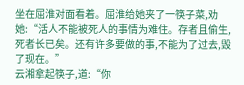坐在屈淮对面看着。屈淮给她夹了一筷子菜,劝她:“活人不能被死人的事情为难住。存者且偷生,死者长已矣。还有许多要做的事,不能为了过去,毁了现在。”
云湘拿起筷子,道:“你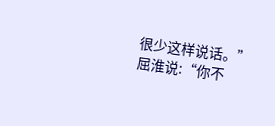很少这样说话。”
屈淮说:“你不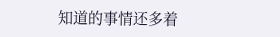知道的事情还多着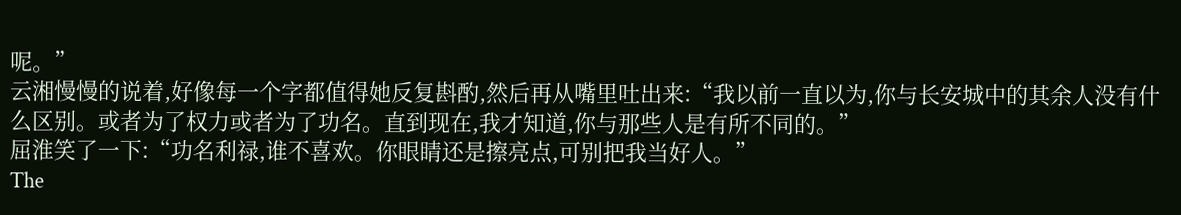呢。”
云湘慢慢的说着,好像每一个字都值得她反复斟酌,然后再从嘴里吐出来:“我以前一直以为,你与长安城中的其余人没有什么区别。或者为了权力或者为了功名。直到现在,我才知道,你与那些人是有所不同的。”
屈淮笑了一下:“功名利禄,谁不喜欢。你眼睛还是擦亮点,可别把我当好人。”
The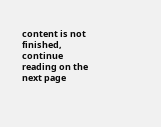content is not finished, continue reading on the next page